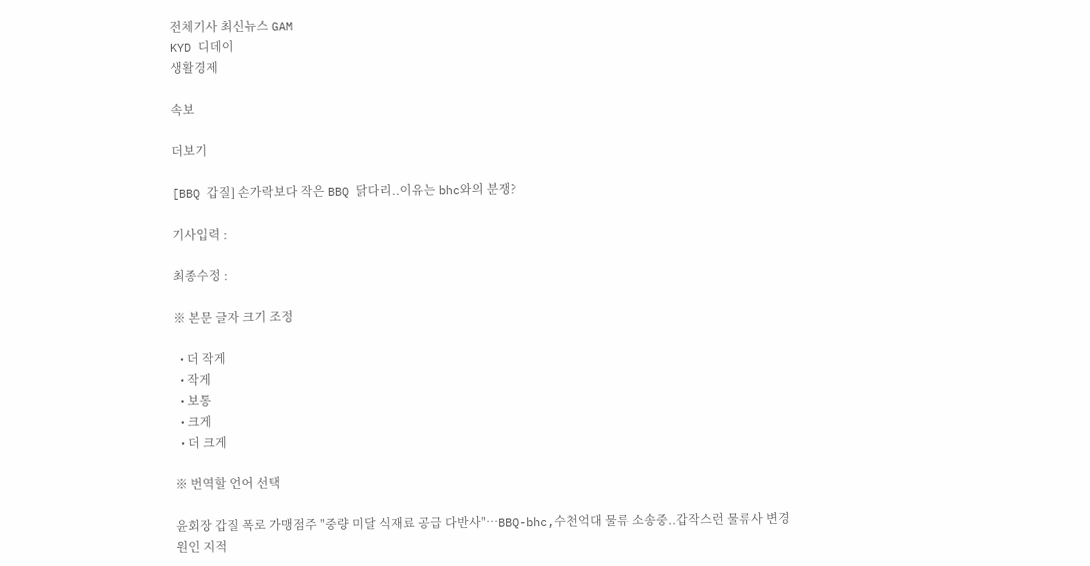전체기사 최신뉴스 GAM
KYD 디데이
생활경제

속보

더보기

[BBQ 갑질] 손가락보다 작은 BBQ 닭다리..이유는 bhc와의 분쟁?

기사입력 :

최종수정 :

※ 본문 글자 크기 조정

  • 더 작게
  • 작게
  • 보통
  • 크게
  • 더 크게

※ 번역할 언어 선택

윤회장 갑질 폭로 가맹점주 "중량 미달 식재료 공급 다반사"…BBQ-bhc,수천억대 물류 소송중..갑작스런 물류사 변경 원인 지적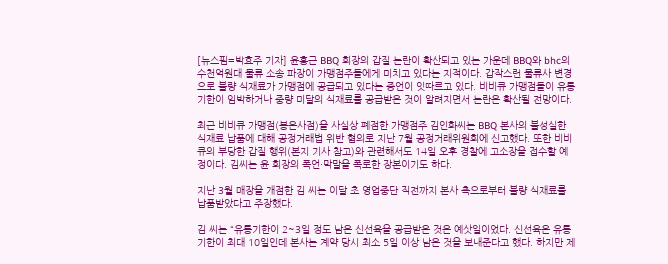[뉴스핌=박효주 기자] 윤홍근 BBQ 회장의 갑질 논란이 확산되고 있는 가운데 BBQ와 bhc의 수천억원대 물류 소송 파장이 가맹점주들에게 미치고 있다는 지적이다. 갑작스런 물류사 변경으로 불량 식재료가 가맹점에 공급되고 있다는 증언이 잇따르고 있다. 비비큐 가맹점들이 유통기한이 임박하거나 중량 미달의 식재료를 공급받은 것이 알려지면서 논란은 확산될 전망이다.

최근 비비큐 가맹점(봉은사점)을 사실상 폐점한 가맹점주 김인화씨는 BBQ 본사의 불성실한 식재료 납품에 대해 공정거래법 위반 혐의로 지난 7월 공정거래위원회에 신고했다. 또한 비비큐의 부당한 갑질 행위(본지 기사 참고)와 관련해서도 14일 오후 경찰에 고소장을 접수할 예정이다. 김씨는 윤 회장의 폭언·막말을 폭로한 장본이기도 하다.

지난 3월 매장을 개점한 김 씨는 이달 초 영업중단 직전까지 본사 측으로부터 불량 식재료를 납품받았다고 주장했다.

김 씨는 “유통기한이 2~3일 정도 남은 신선육을 공급받은 것은 예삿일이었다. 신선육은 유통기한이 최대 10일인데 본사는 계약 당시 최소 5일 이상 남은 것을 보내준다고 했다. 하지만 제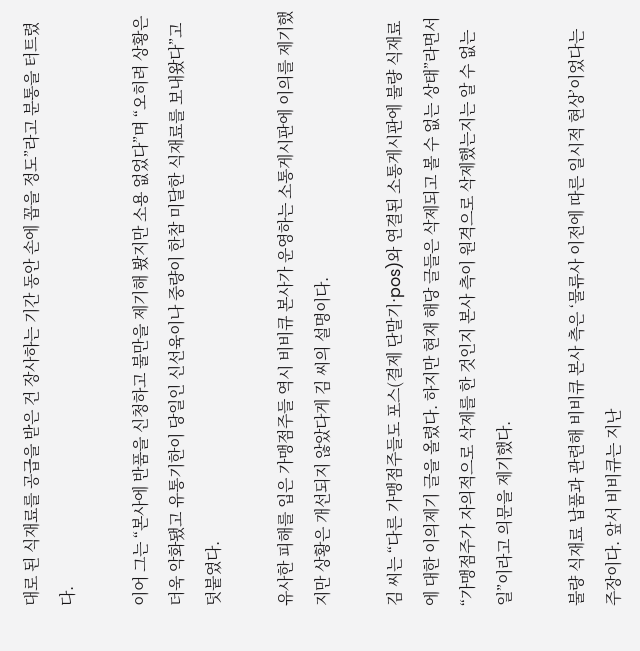대로 된 식재료를 공급을 받은 건 장사하는 기간 동안 손에 꼽을 정도”라고 분통을 터트렸다.

이어 그는 “본사에 반품을 신청하고 불만을 제기해 봤지만 소용 없었다”며 “오히려 상황은 더욱 악화됐고 유통기한이 당일인 신선육이나 중량이 한참 미달한 식재료를 보내왔다”고 덧붙였다.

유사한 피해를 입은 가맹점주들 역시 비비큐 본사가 운영하는 소통게시판에 이의를 제기했지만 상황은 개선되지 않았다게 김 씨의 설명이다.

김 씨는 “다른 가맹점주들도 포스(결제 단말기·pos)와 연결된 소통게시판에 불량 식재료에 대한 이의제기 글을 올렸다. 하지만 현재 해당 글들은 삭제되고 볼 수 없는 상태”라면서 “가맹점주가 자의적으로 삭제를 한 것인지 본사 측이 원격으로 삭제했는지는 알 수 없는 일”이라고 의문을 제기했다.

불량 식재료 납품과 관련해 비비큐 본사 측은 ‘물류사 이전에 따른 일시적 현상’이었다는 주장이다. 앞서 비비큐는 지난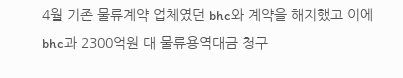4월 기존 물류계약 업체였던 bhc와 계약을 해지했고 이에 bhc과 2300억원 대 물류용역대금 청구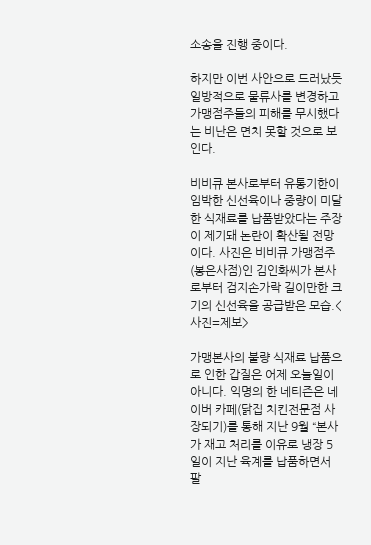소송을 진행 중이다.

하지만 이번 사안으로 드러났듯 일방적으로 물류사를 변경하고 가맹점주들의 피해를 무시했다는 비난은 면치 못할 것으로 보인다.

비비큐 본사로부터 유통기한이 임박한 신선육이나 중량이 미달한 식재료를 납품받았다는 주장이 제기돼 논란이 확산될 전망이다. 사진은 비비큐 가맹점주(봉은사점)인 김인화씨가 본사로부터 검지손가락 길이만한 크기의 신선육을 공급받은 모습.<사진=제보>

가맹본사의 불량 식재료 납품으로 인한 갑질은 어제 오늘일이 아니다. 익명의 한 네티즌은 네이버 카페(닭집 치킨전문점 사장되기)를 통해 지난 9월 “본사가 재고 처리를 이유로 냉장 5일이 지난 육계를 납품하면서 팔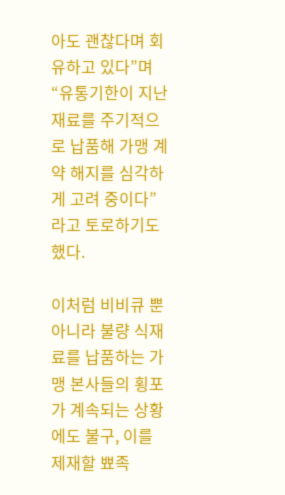아도 괜찮다며 회유하고 있다”며 “유통기한이 지난 재료를 주기적으로 납품해 가맹 계약 해지를 심각하게 고려 중이다”라고 토로하기도 했다.

이처럼 비비큐 뿐 아니라 불량 식재료를 납품하는 가맹 본사들의 횡포가 계속되는 상황에도 불구, 이를 제재할 뾰족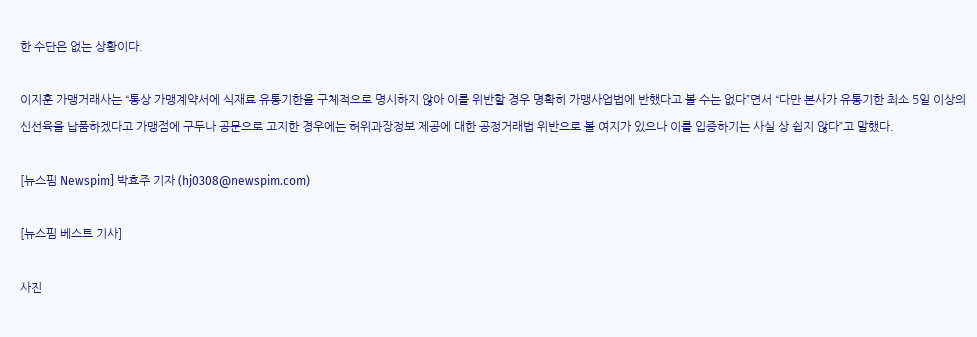한 수단은 없는 상황이다.

이지훈 가맹거래사는 “통상 가맹계약서에 식재료 유통기한을 구체적으로 명시하지 않아 이를 위반할 경우 명확히 가맹사업법에 반했다고 볼 수는 없다”면서 “다만 본사가 유통기한 최소 5일 이상의 신선육을 납품하겠다고 가맹점에 구두나 공문으로 고지한 경우에는 허위과장정보 제공에 대한 공정거래법 위반으로 볼 여지가 있으나 이를 입증하기는 사실 상 쉽지 않다”고 말했다.

[뉴스핌 Newspim] 박효주 기자 (hj0308@newspim.com)

[뉴스핌 베스트 기사]

사진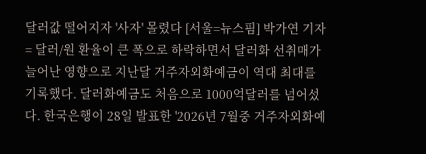달러값 떨어지자 '사자' 몰렸다 [서울=뉴스핌] 박가연 기자 = 달러/원 환율이 큰 폭으로 하락하면서 달러화 선취매가 늘어난 영향으로 지난달 거주자외화예금이 역대 최대를 기록했다. 달러화예금도 처음으로 1000억달러를 넘어섰다. 한국은행이 28일 발표한 '2026년 7월중 거주자외화예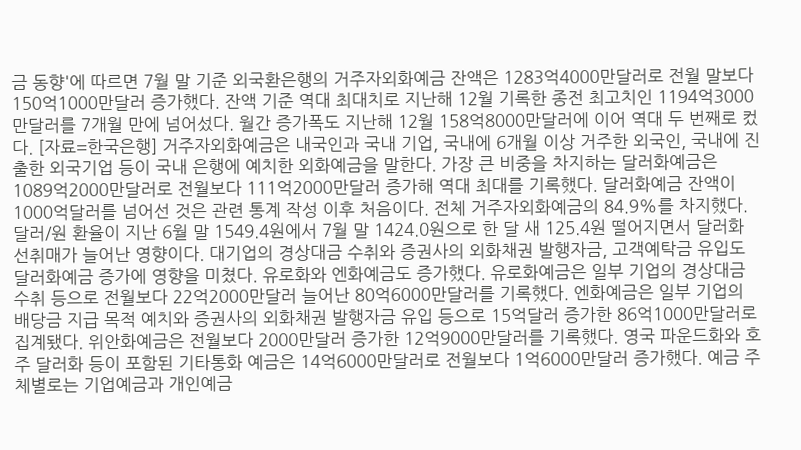금 동향'에 따르면 7월 말 기준 외국환은행의 거주자외화예금 잔액은 1283억4000만달러로 전월 말보다 150억1000만달러 증가했다. 잔액 기준 역대 최대치로 지난해 12월 기록한 종전 최고치인 1194억3000만달러를 7개월 만에 넘어섰다. 월간 증가폭도 지난해 12월 158억8000만달러에 이어 역대 두 번째로 컸다. [자료=한국은행] 거주자외화예금은 내국인과 국내 기업, 국내에 6개월 이상 거주한 외국인, 국내에 진출한 외국기업 등이 국내 은행에 예치한 외화예금을 말한다. 가장 큰 비중을 차지하는 달러화예금은 1089억2000만달러로 전월보다 111억2000만달러 증가해 역대 최대를 기록했다. 달러화예금 잔액이 1000억달러를 넘어선 것은 관련 통계 작성 이후 처음이다. 전체 거주자외화예금의 84.9%를 차지했다. 달러/원 환율이 지난 6월 말 1549.4원에서 7월 말 1424.0원으로 한 달 새 125.4원 떨어지면서 달러화 선취매가 늘어난 영향이다. 대기업의 경상대금 수취와 증권사의 외화채권 발행자금, 고객예탁금 유입도 달러화예금 증가에 영향을 미쳤다. 유로화와 엔화예금도 증가했다. 유로화예금은 일부 기업의 경상대금 수취 등으로 전월보다 22억2000만달러 늘어난 80억6000만달러를 기록했다. 엔화예금은 일부 기업의 배당금 지급 목적 예치와 증권사의 외화채권 발행자금 유입 등으로 15억달러 증가한 86억1000만달러로 집계됐다. 위안화예금은 전월보다 2000만달러 증가한 12억9000만달러를 기록했다. 영국 파운드화와 호주 달러화 등이 포함된 기타통화 예금은 14억6000만달러로 전월보다 1억6000만달러 증가했다. 예금 주체별로는 기업예금과 개인예금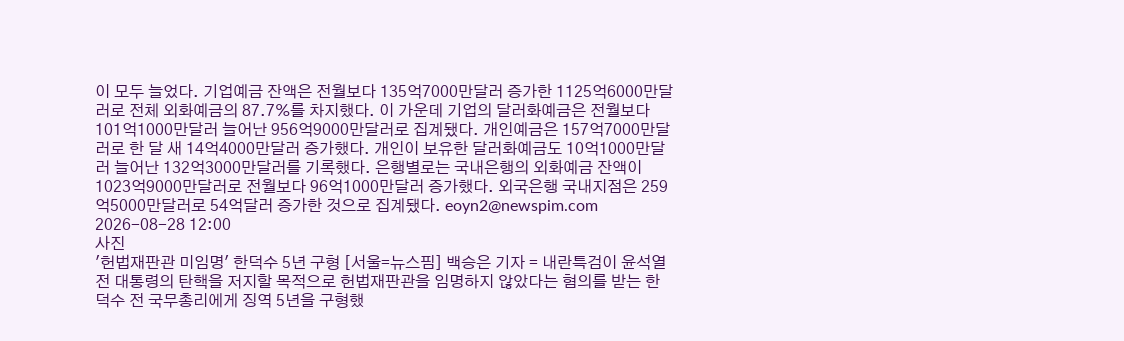이 모두 늘었다. 기업예금 잔액은 전월보다 135억7000만달러 증가한 1125억6000만달러로 전체 외화예금의 87.7%를 차지했다. 이 가운데 기업의 달러화예금은 전월보다 101억1000만달러 늘어난 956억9000만달러로 집계됐다. 개인예금은 157억7000만달러로 한 달 새 14억4000만달러 증가했다. 개인이 보유한 달러화예금도 10억1000만달러 늘어난 132억3000만달러를 기록했다. 은행별로는 국내은행의 외화예금 잔액이 1023억9000만달러로 전월보다 96억1000만달러 증가했다. 외국은행 국내지점은 259억5000만달러로 54억달러 증가한 것으로 집계됐다. eoyn2@newspim.com 2026-08-28 12:00
사진
'헌법재판관 미임명' 한덕수 5년 구형 [서울=뉴스핌] 백승은 기자 = 내란특검이 윤석열 전 대통령의 탄핵을 저지할 목적으로 헌법재판관을 임명하지 않았다는 혐의를 받는 한덕수 전 국무총리에게 징역 5년을 구형했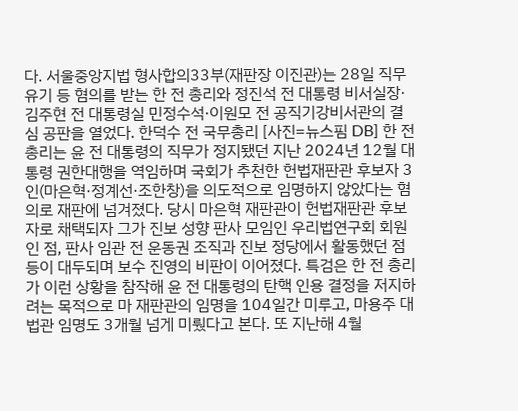다. 서울중앙지법 형사합의33부(재판장 이진관)는 28일 직무유기 등 혐의를 받는 한 전 총리와 정진석 전 대통령 비서실장·김주현 전 대통령실 민정수석·이원모 전 공직기강비서관의 결심 공판을 열었다. 한덕수 전 국무총리 [사진=뉴스핌 DB] 한 전 총리는 윤 전 대통령의 직무가 정지됐던 지난 2024년 12월 대통령 권한대행을 역임하며 국회가 추천한 헌법재판관 후보자 3인(마은혁·정계선·조한창)을 의도적으로 임명하지 않았다는 혐의로 재판에 넘겨졌다. 당시 마은혁 재판관이 헌법재판관 후보자로 채택되자 그가 진보 성향 판사 모임인 우리법연구회 회원인 점, 판사 임관 전 운동권 조직과 진보 정당에서 활동했던 점 등이 대두되며 보수 진영의 비판이 이어졌다. 특검은 한 전 총리가 이런 상황을 참작해 윤 전 대통령의 탄핵 인용 결정을 저지하려는 목적으로 마 재판관의 임명을 104일간 미루고, 마용주 대법관 임명도 3개월 넘게 미뤘다고 본다. 또 지난해 4월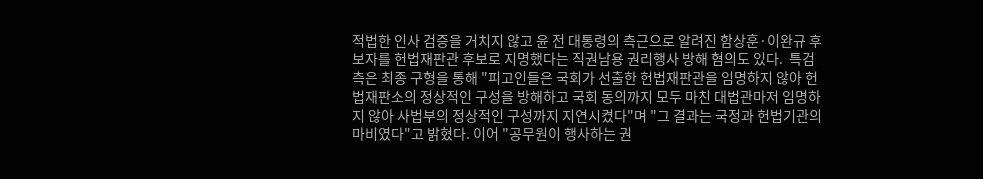적법한 인사 검증을 거치지 않고 윤 전 대통령의 측근으로 알려진 함상훈·이완규 후보자를 헌법재판관 후보로 지명했다는 직권남용 권리행사 방해 혐의도 있다.  특검 측은 최종 구형을 통해 "피고인들은 국회가 선출한 헌법재판관을 임명하지 않아 헌법재판소의 정상적인 구성을 방해하고 국회 동의까지 모두 마친 대법관마저 임명하지 않아 사법부의 정상적인 구성까지 지연시켰다"며 "그 결과는 국정과 헌법기관의 마비였다"고 밝혔다. 이어 "공무원이 행사하는 권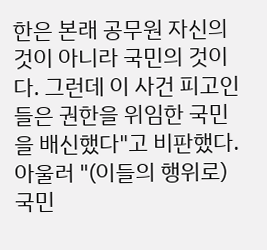한은 본래 공무원 자신의 것이 아니라 국민의 것이다. 그런데 이 사건 피고인들은 권한을 위임한 국민을 배신했다"고 비판했다. 아울러 "(이들의 행위로) 국민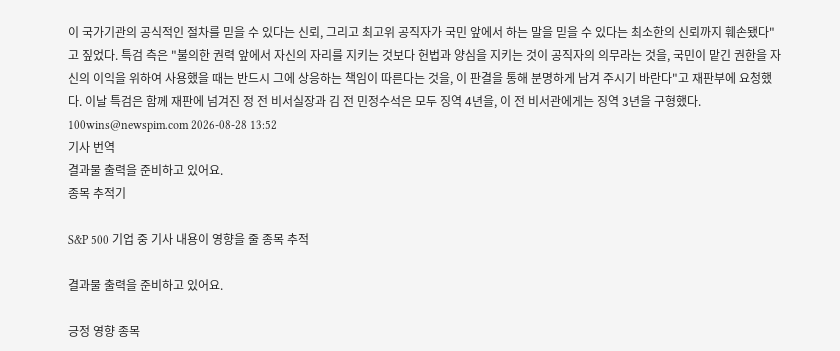이 국가기관의 공식적인 절차를 믿을 수 있다는 신뢰, 그리고 최고위 공직자가 국민 앞에서 하는 말을 믿을 수 있다는 최소한의 신뢰까지 훼손됐다"고 짚었다. 특검 측은 "불의한 권력 앞에서 자신의 자리를 지키는 것보다 헌법과 양심을 지키는 것이 공직자의 의무라는 것을, 국민이 맡긴 권한을 자신의 이익을 위하여 사용했을 때는 반드시 그에 상응하는 책임이 따른다는 것을, 이 판결을 통해 분명하게 남겨 주시기 바란다"고 재판부에 요청했다. 이날 특검은 함께 재판에 넘겨진 정 전 비서실장과 김 전 민정수석은 모두 징역 4년을, 이 전 비서관에게는 징역 3년을 구형했다. 100wins@newspim.com 2026-08-28 13:52
기사 번역
결과물 출력을 준비하고 있어요.
종목 추적기

S&P 500 기업 중 기사 내용이 영향을 줄 종목 추적

결과물 출력을 준비하고 있어요.

긍정 영향 종목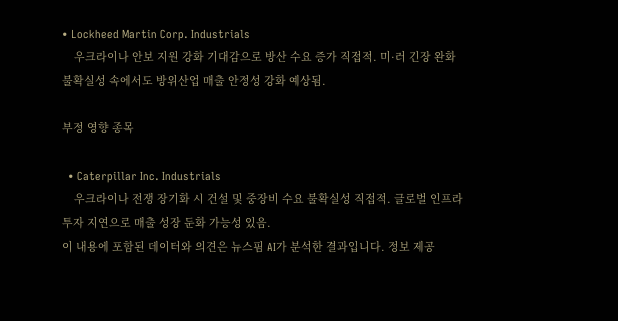• Lockheed Martin Corp. Industrials
    우크라이나 안보 지원 강화 기대감으로 방산 수요 증가 직접적. 미·러 긴장 완화 불확실성 속에서도 방위산업 매출 안정성 강화 예상됨.

부정 영향 종목

  • Caterpillar Inc. Industrials
    우크라이나 전쟁 장기화 시 건설 및 중장비 수요 불확실성 직접적. 글로벌 인프라 투자 지연으로 매출 성장 둔화 가능성 있음.
이 내용에 포함된 데이터와 의견은 뉴스핌 AI가 분석한 결과입니다. 정보 제공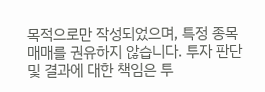목적으로만 작성되었으며, 특정 종목 매매를 권유하지 않습니다. 투자 판단 및 결과에 대한 책임은 투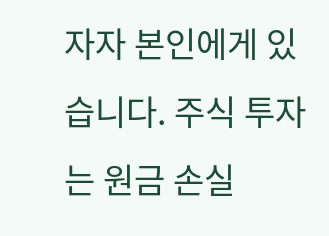자자 본인에게 있습니다. 주식 투자는 원금 손실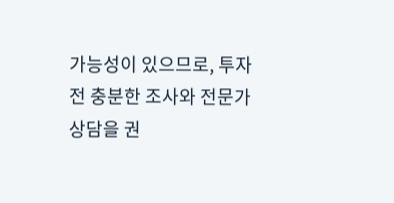가능성이 있으므로, 투자 전 충분한 조사와 전문가 상담을 권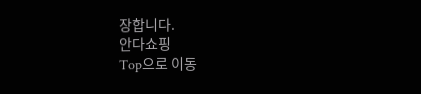장합니다.
안다쇼핑
Top으로 이동